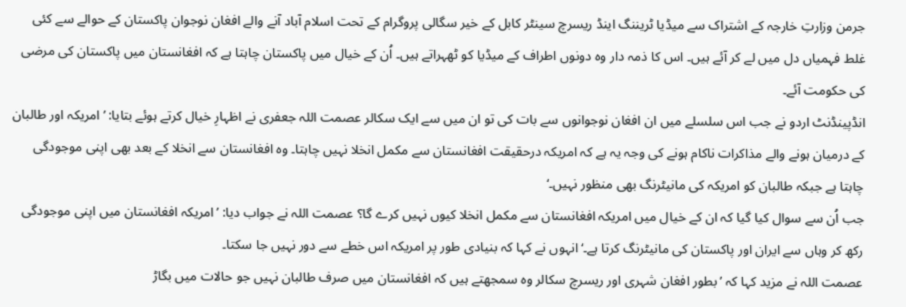جرمن وزارتِ خارجہ کے اشتراک سے میڈیا ٹریننگ اینڈ ریسرچ سینٹر کابل کے خیر سگالی پروگرام کے تحت اسلام آباد آنے والے افغان نوجوان پاکستان کے حوالے سے کئی غلط فہمیاں دل میں لے کر آئے ہیں۔ اس کا ذمہ دار وہ دونوں اطراف کے میڈیا کو ٹھہراتے ہیں۔ اُن کے خیال میں پاکستان چاہتا ہے کہ افغانستان میں پاکستان کی مرضی کی حکومت آئے۔
انڈپینڈنٹ اردو نے جب اس سلسلے میں ان افغان نوجوانوں سے بات کی تو ان میں سے ایک سکالر عصمت اللہ جعفری نے اظہارِ خیال کرتے ہوئے بتایا: ’امریکہ اور طالبان کے درمیان ہونے والے مذاکرات ناکام ہونے کی وجہ یہ ہے کہ امریکہ درحقیقت افغانستان سے مکمل انخلا نہیں چاہتا۔ وہ افغانستان سے انخلا کے بعد بھی اپنی موجودگی چاہتا ہے جبکہ طالبان کو امریکہ کی مانیٹرنگ بھی منظور نہیں۔‘
جب اُن سے سوال کیا گیا کہ ان کے خیال میں امریکہ افغانستان سے مکمل انخلا کیوں نہیں کرے گا؟ عصمت اللہ نے جواب دیا: ’امریکہ افغانستان میں اپنی موجودگی رکھ کر وہاں سے ایران اور پاکستان کی مانیٹرنگ کرتا ہے۔‘ انہوں نے کہا کہ بنیادی طور پر امریکہ اس خطے سے دور نہیں جا سکتا۔
عصمت اللہ نے مزید کہا کہ ’بطور افغان شہری اور ریسرچ سکالر وہ سمجھتے ہیں کہ افغانستان میں صرف طالبان نہیں جو حالات میں بگاڑ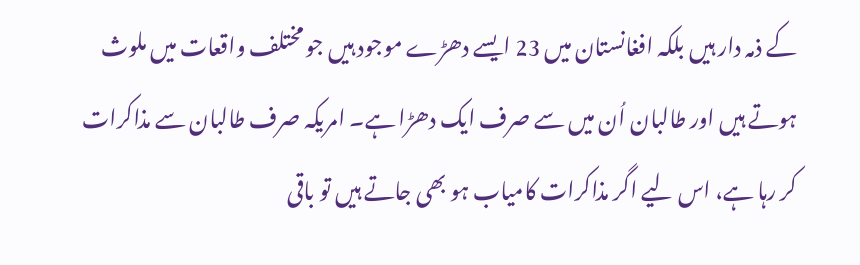کے ذمہ دار ہیں بلکہ افغانستان میں 23 ایسے دھڑے موجود ہیں جو مختلف واقعات میں ملوث ہوتے ہیں اور طالبان اُن میں سے صرف ایک دھڑا ہے۔ امریکہ صرف طالبان سے مذاکرات کر رہا ہے، اس لیے اگر مذاکرات کامیاب ہو بھی جاتے ہیں تو باقی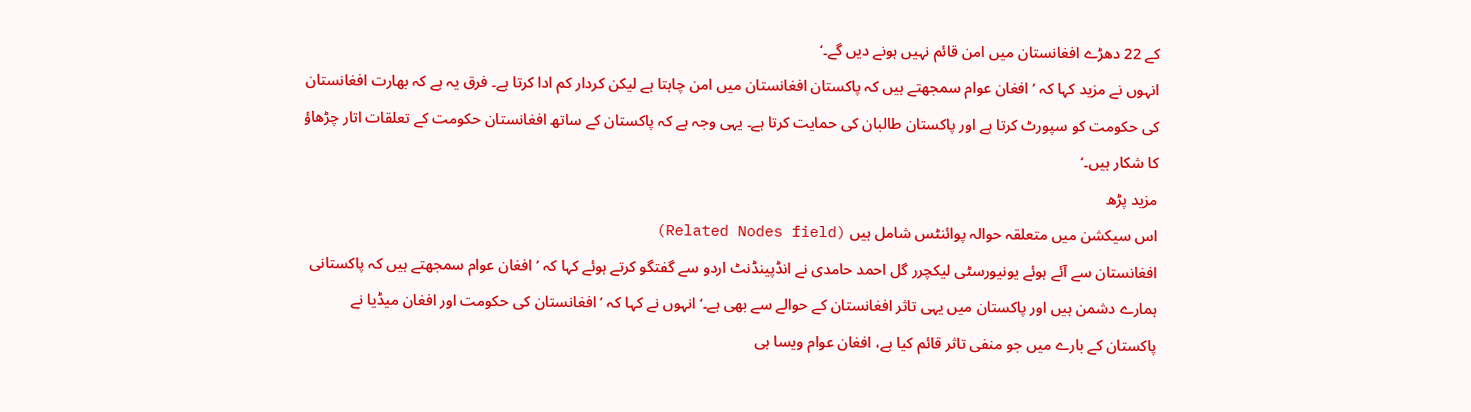کے 22 دھڑے افغانستان میں امن قائم نہیں ہونے دیں گے۔‘
انہوں نے مزید کہا کہ ’افغان عوام سمجھتے ہیں کہ پاکستان افغانستان میں امن چاہتا ہے لیکن کردار کم ادا کرتا ہے۔ فرق یہ ہے کہ بھارت افغانستان کی حکومت کو سپورٹ کرتا ہے اور پاکستان طالبان کی حمایت کرتا ہے۔ یہی وجہ ہے کہ پاکستان کے ساتھ افغانستان حکومت کے تعلقات اتار چڑھاؤ کا شکار ہیں۔‘
مزید پڑھ
اس سیکشن میں متعلقہ حوالہ پوائنٹس شامل ہیں (Related Nodes field)
افغانستان سے آئے ہوئے یونیورسٹی لیکچرر گل احمد حامدی نے انڈپینڈنٹ اردو سے گفتگو کرتے ہوئے کہا کہ ’افغان عوام سمجھتے ہیں کہ پاکستانی ہمارے دشمن ہیں اور پاکستان میں یہی تاثر افغانستان کے حوالے سے بھی ہے۔‘ انہوں نے کہا کہ ’افغانستان کی حکومت اور افغان میڈیا نے پاکستان کے بارے میں جو منفی تاثر قائم کیا ہے، افغان عوام ویسا ہی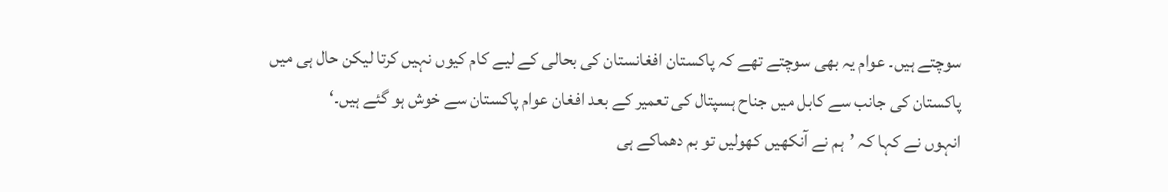سوچتے ہیں۔ عوام یہ بھی سوچتے تھے کہ پاکستان افغانستان کی بحالی کے لیے کام کیوں نہیں کرتا لیکن حال ہی میں پاکستان کی جانب سے کابل میں جناح ہسپتال کی تعمیر کے بعد افغان عوام پاکستان سے خوش ہو گئے ہیں۔‘
انہوں نے کہا کہ ’ہم نے آنکھیں کھولیں تو بم دھماکے ہی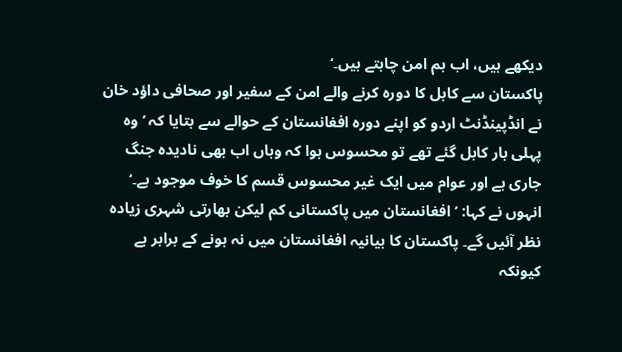دیکھے ہیں، اب ہم امن چاہتے ہیں۔‘
پاکستان سے کابل کا دورہ کرنے والے امن کے سفیر اور صحافی داؤد خان نے انڈپینڈنٹ اردو کو اپنے دورہ افغانستان کے حوالے سے بتایا کہ ’وہ پہلی بار کابل گئے تھے تو محسوس ہوا کہ وہاں اب بھی نادیدہ جنگ جاری ہے اور عوام میں ایک غیر محسوس قسم کا خوف موجود ہے۔‘
انہوں نے کہا: ’افغانستان میں پاکستانی کم لیکن بھارتی شہری زیادہ نظر آئیں گے۔ پاکستان کا بیانیہ افغانستان میں نہ ہونے کے برابر ہے کیونکہ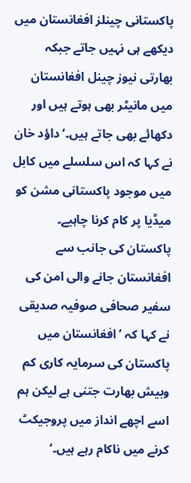پاکستانی چینلز افغانستان میں دیکھے ہی نہیں جاتے جبکہ بھارتی نیوز چینل افغانستان میں مانیٹر بھی ہوتے ہیں اور دکھائے بھی جاتے ہیں۔‘ داؤد خان نے کہا کہ اس سلسلے میں کابل میں موجود پاکستانی مشن کو میڈیا پر کام کرنا چاہیے۔
پاکستان کی جانب سے افغانستان جانے والی امن کی سفیر صحافی صوفیہ صدیقی نے کہا کہ ’افغانستان میں پاکستان کی سرمایہ کاری کم وبیش بھارت جتنی ہے لیکن ہم اسے اچھے انداز میں پروجیکٹ کرنے میں ناکام رہے ہیں۔‘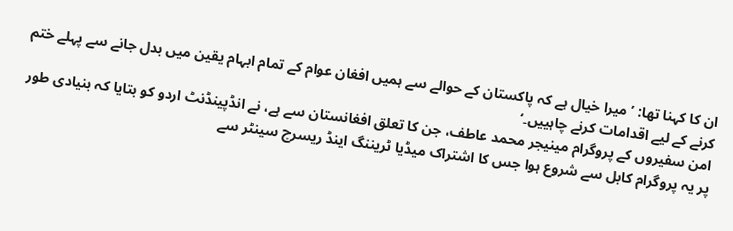ان کا کہنا تھا: ’میرا خیال ہے کہ پاکستان کے حوالے سے ہمیں افغان عوام کے تمام ابہام یقین میں بدل جانے سے پہلے ختم کرنے کے لیے اقدامات کرنے چاہییں۔‘
امن سفیروں کے پروگرام مینیجر محمد عاطف، جن کا تعلق افغانستان سے ہے، نے انڈپینڈنٹ اردو کو بتایا کہ بنیادی طور پر یہ پروگرام کابل سے شروع ہوا جس کا اشتراک میڈیا ٹریننگ اینڈ ریسرچ سینٹر سے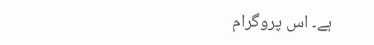ہے۔ اس پروگرام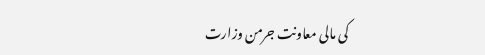کی مالی معاونت جرمن وزارت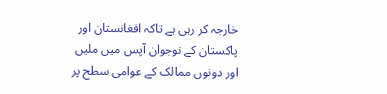خارجہ کر رہی ہے تاکہ افغانستان اور پاکستان کے نوجوان آپس میں ملیں اور دونوں ممالک کے عوامی سطح پر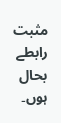مثبت رابطے بحال ہوں۔